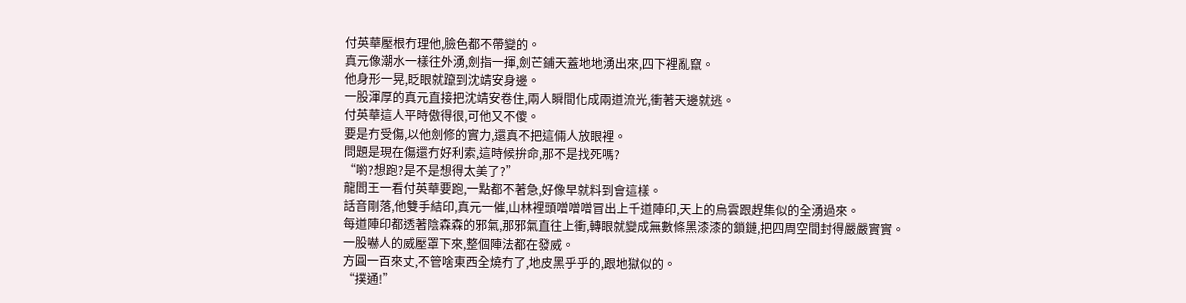付英華壓根冇理他,臉色都不帶變的。
真元像潮水一樣往外湧,劍指一揮,劍芒鋪天蓋地地湧出來,四下裡亂竄。
他身形一晃,眨眼就躥到沈靖安身邊。
一股渾厚的真元直接把沈靖安卷住,兩人瞬間化成兩道流光,衝著天邊就逃。
付英華這人平時傲得很,可他又不傻。
要是冇受傷,以他劍修的實力,還真不把這倆人放眼裡。
問題是現在傷還冇好利索,這時候拚命,那不是找死嗎?
“喲?想跑?是不是想得太美了?”
龍閻王一看付英華要跑,一點都不著急,好像早就料到會這樣。
話音剛落,他雙手結印,真元一催,山林裡頭噌噌噌冒出上千道陣印,天上的烏雲跟趕集似的全湧過來。
每道陣印都透著陰森森的邪氣,那邪氣直往上衝,轉眼就變成無數條黑漆漆的鎖鏈,把四周空間封得嚴嚴實實。
一股嚇人的威壓罩下來,整個陣法都在發威。
方圓一百來丈,不管啥東西全燒冇了,地皮黑乎乎的,跟地獄似的。
“撲通!”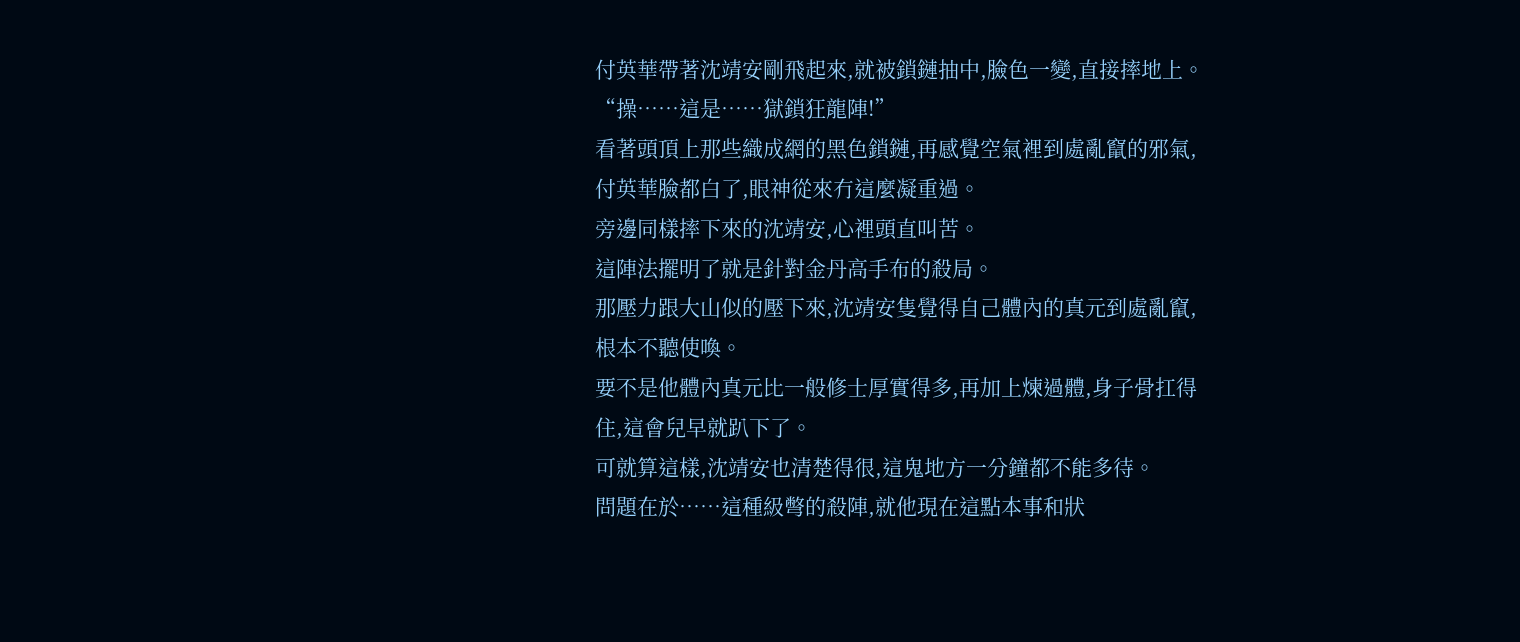付英華帶著沈靖安剛飛起來,就被鎖鏈抽中,臉色一變,直接摔地上。
“操……這是……獄鎖狂龍陣!”
看著頭頂上那些織成網的黑色鎖鏈,再感覺空氣裡到處亂竄的邪氣,付英華臉都白了,眼神從來冇這麼凝重過。
旁邊同樣摔下來的沈靖安,心裡頭直叫苦。
這陣法擺明了就是針對金丹高手布的殺局。
那壓力跟大山似的壓下來,沈靖安隻覺得自己體內的真元到處亂竄,根本不聽使喚。
要不是他體內真元比一般修士厚實得多,再加上煉過體,身子骨扛得住,這會兒早就趴下了。
可就算這樣,沈靖安也清楚得很,這鬼地方一分鐘都不能多待。
問題在於……這種級彆的殺陣,就他現在這點本事和狀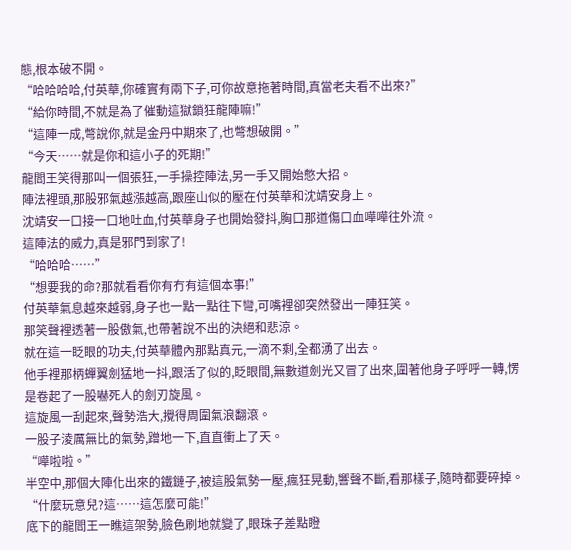態,根本破不開。
“哈哈哈哈,付英華,你確實有兩下子,可你故意拖著時間,真當老夫看不出來?”
“給你時間,不就是為了催動這獄鎖狂龍陣嘛!”
“這陣一成,彆說你,就是金丹中期來了,也彆想破開。”
“今天……就是你和這小子的死期!”
龍閻王笑得那叫一個張狂,一手操控陣法,另一手又開始憋大招。
陣法裡頭,那股邪氣越漲越高,跟座山似的壓在付英華和沈靖安身上。
沈靖安一口接一口地吐血,付英華身子也開始發抖,胸口那道傷口血嘩嘩往外流。
這陣法的威力,真是邪門到家了!
“哈哈哈……”
“想要我的命?那就看看你有冇有這個本事!”
付英華氣息越來越弱,身子也一點一點往下彎,可嘴裡卻突然發出一陣狂笑。
那笑聲裡透著一股傲氣,也帶著說不出的決絕和悲涼。
就在這一眨眼的功夫,付英華體內那點真元,一滴不剩,全都湧了出去。
他手裡那柄蟬翼劍猛地一抖,跟活了似的,眨眼間,無數道劍光又冒了出來,圍著他身子呼呼一轉,愣是卷起了一股嚇死人的劍刃旋風。
這旋風一刮起來,聲勢浩大,攪得周圍氣浪翻滾。
一股子淩厲無比的氣勢,蹭地一下,直直衝上了天。
“嘩啦啦。”
半空中,那個大陣化出來的鐵鏈子,被這股氣勢一壓,瘋狂晃動,響聲不斷,看那樣子,隨時都要碎掉。
“什麼玩意兒?這……這怎麼可能!”
底下的龍閻王一瞧這架勢,臉色刷地就變了,眼珠子差點瞪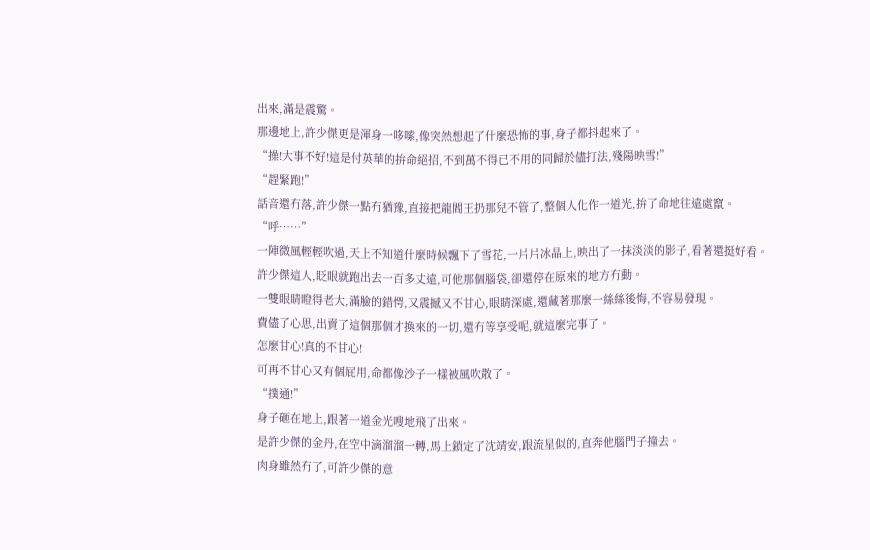出來,滿是震驚。
那邊地上,許少傑更是渾身一哆嗦,像突然想起了什麼恐怖的事,身子都抖起來了。
“操!大事不好!這是付英華的拚命絕招,不到萬不得已不用的同歸於儘打法,殘陽映雪!”
“趕緊跑!”
話音還冇落,許少傑一點冇猶豫,直接把龍閻王扔那兒不管了,整個人化作一道光,拚了命地往遠處竄。
“呼……”
一陣微風輕輕吹過,天上不知道什麼時候飄下了雪花,一片片冰晶上,映出了一抹淡淡的影子,看著還挺好看。
許少傑這人,眨眼就跑出去一百多丈遠,可他那個腦袋,卻還停在原來的地方冇動。
一雙眼睛瞪得老大,滿臉的錯愕,又震撼又不甘心,眼睛深處,還藏著那麼一絲絲後悔,不容易發現。
費儘了心思,出賣了這個那個才換來的一切,還冇等享受呢,就這麼完事了。
怎麼甘心!真的不甘心!
可再不甘心又有個屁用,命都像沙子一樣被風吹散了。
“撲通!”
身子砸在地上,跟著一道金光嗖地飛了出來。
是許少傑的金丹,在空中滴溜溜一轉,馬上鎖定了沈靖安,跟流星似的,直奔他腦門子撞去。
肉身雖然冇了,可許少傑的意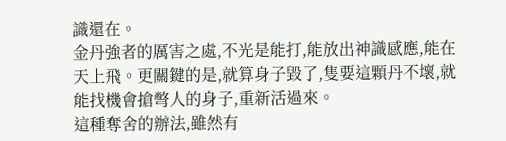識還在。
金丹強者的厲害之處,不光是能打,能放出神識感應,能在天上飛。更關鍵的是,就算身子毀了,隻要這顆丹不壞,就能找機會搶彆人的身子,重新活過來。
這種奪舍的辦法,雖然有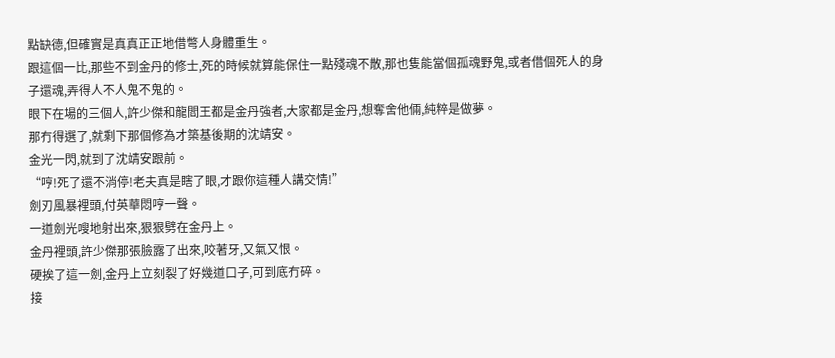點缺德,但確實是真真正正地借彆人身體重生。
跟這個一比,那些不到金丹的修士,死的時候就算能保住一點殘魂不散,那也隻能當個孤魂野鬼,或者借個死人的身子還魂,弄得人不人鬼不鬼的。
眼下在場的三個人,許少傑和龍閻王都是金丹強者,大家都是金丹,想奪舍他倆,純粹是做夢。
那冇得選了,就剩下那個修為才築基後期的沈靖安。
金光一閃,就到了沈靖安跟前。
“哼!死了還不消停!老夫真是瞎了眼,才跟你這種人講交情!”
劍刃風暴裡頭,付英華悶哼一聲。
一道劍光嗖地射出來,狠狠劈在金丹上。
金丹裡頭,許少傑那張臉露了出來,咬著牙,又氣又恨。
硬挨了這一劍,金丹上立刻裂了好幾道口子,可到底冇碎。
接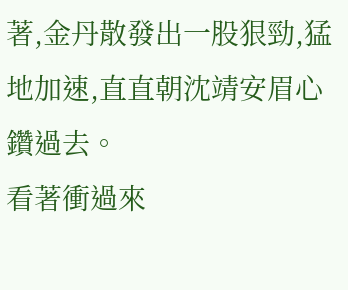著,金丹散發出一股狠勁,猛地加速,直直朝沈靖安眉心鑽過去。
看著衝過來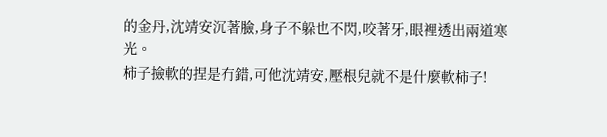的金丹,沈靖安沉著臉,身子不躲也不閃,咬著牙,眼裡透出兩道寒光。
柿子撿軟的捏是冇錯,可他沈靖安,壓根兒就不是什麼軟柿子!